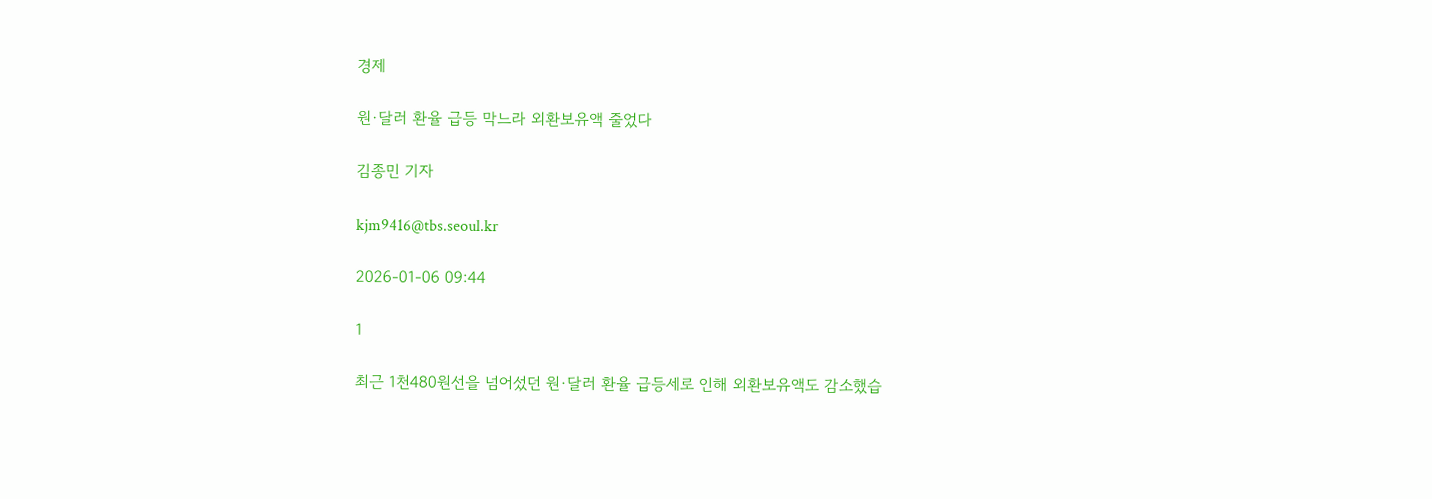경제

원·달러 환율 급등 막느라 외환보유액 줄었다

김종민 기자

kjm9416@tbs.seoul.kr

2026-01-06 09:44

1

최근 1천480원선을 넘어섰던 원·달러 환율 급등세로 인해 외환보유액도 감소했습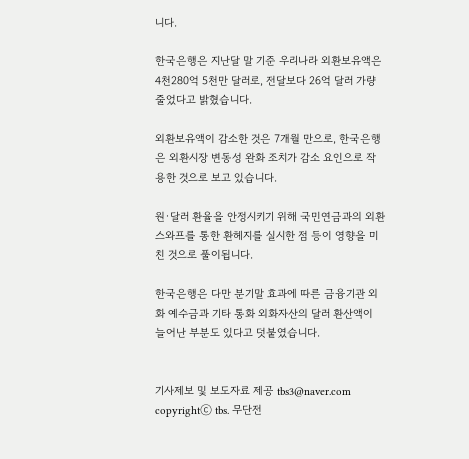니다.

한국은행은 지난달 말 기준 우리나라 외환보유액은 4천280억 5천만 달러로, 전달보다 26억 달러 가량 줄었다고 밝혔습니다.

외환보유액이 감소한 것은 7개월 만으로, 한국은행은 외환시장 변동성 완화 조치가 감소 요인으로 작용한 것으로 보고 있습니다.

원·달러 환율을 안정시키기 위해 국민연금과의 외환스와프를 통한 환헤지를 실시한 점 등이 영향을 미친 것으로 풀이됩니다.

한국은행은 다만 분기말 효과에 따른 금융기관 외화 예수금과 기타 통화 외화자산의 달러 환산액이 늘어난 부분도 있다고 덧붙였습니다.


기사제보 및 보도자료 제공 tbs3@naver.com copyrightⓒ tbs. 무단전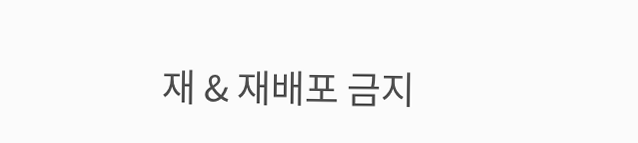재 & 재배포 금지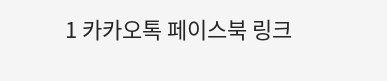1 카카오톡 페이스북 링크